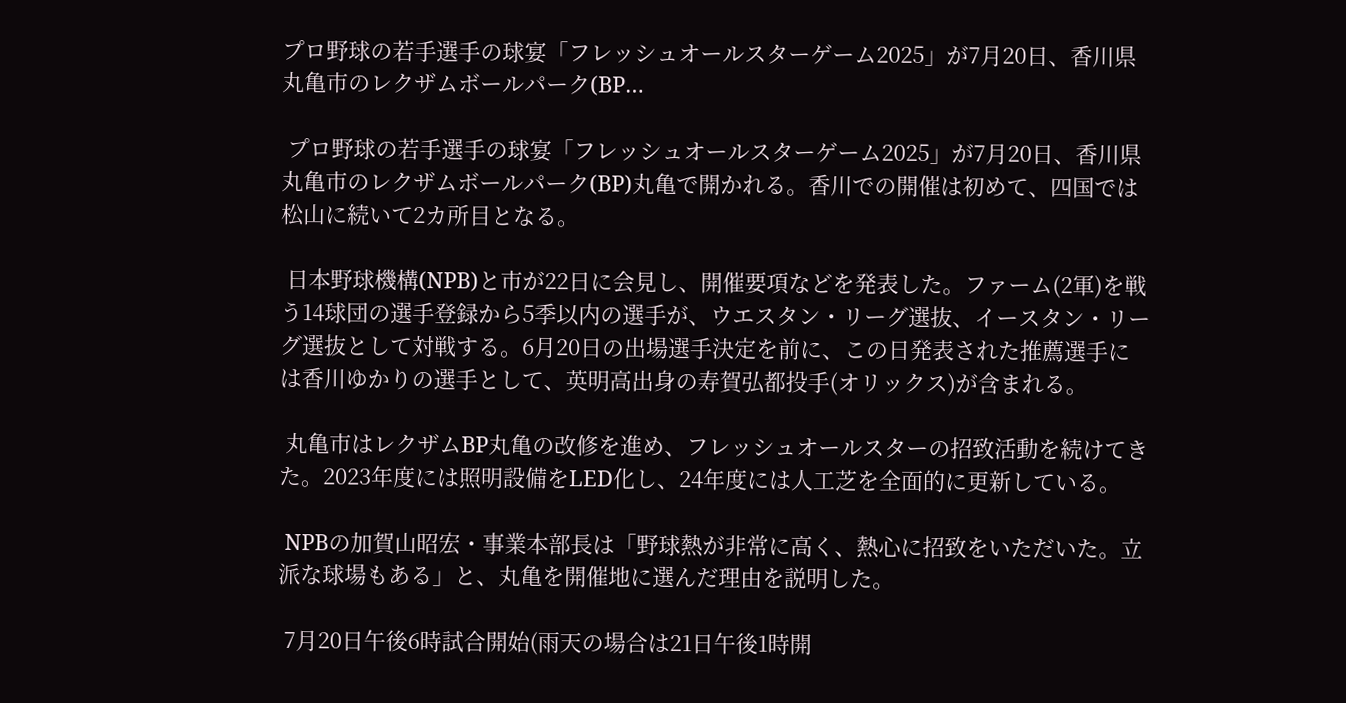プロ野球の若手選手の球宴「フレッシュオールスターゲーム2025」が7月20日、香川県丸亀市のレクザムボールパーク(BP…

 プロ野球の若手選手の球宴「フレッシュオールスターゲーム2025」が7月20日、香川県丸亀市のレクザムボールパーク(BP)丸亀で開かれる。香川での開催は初めて、四国では松山に続いて2カ所目となる。

 日本野球機構(NPB)と市が22日に会見し、開催要項などを発表した。ファーム(2軍)を戦う14球団の選手登録から5季以内の選手が、ウエスタン・リーグ選抜、イースタン・リーグ選抜として対戦する。6月20日の出場選手決定を前に、この日発表された推薦選手には香川ゆかりの選手として、英明高出身の寿賀弘都投手(オリックス)が含まれる。

 丸亀市はレクザムBP丸亀の改修を進め、フレッシュオールスターの招致活動を続けてきた。2023年度には照明設備をLED化し、24年度には人工芝を全面的に更新している。

 NPBの加賀山昭宏・事業本部長は「野球熱が非常に高く、熱心に招致をいただいた。立派な球場もある」と、丸亀を開催地に選んだ理由を説明した。

 7月20日午後6時試合開始(雨天の場合は21日午後1時開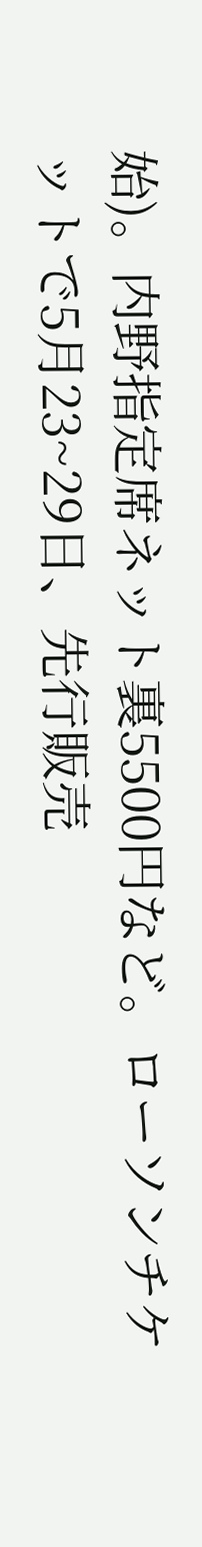始)。内野指定席ネット裏5500円など。ローソンチケットで5月23~29日、先行販売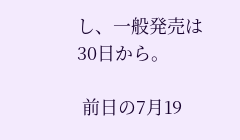し、一般発売は30日から。

 前日の7月19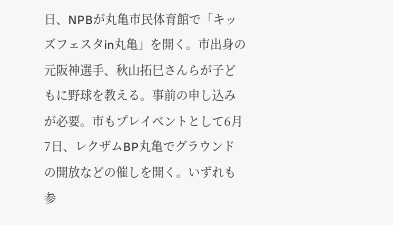日、NPBが丸亀市民体育館で「キッズフェスタin丸亀」を開く。市出身の元阪神選手、秋山拓巳さんらが子どもに野球を教える。事前の申し込みが必要。市もプレイベントとして6月7日、レクザムBP丸亀でグラウンドの開放などの催しを開く。いずれも参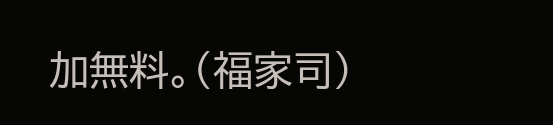加無料。(福家司)